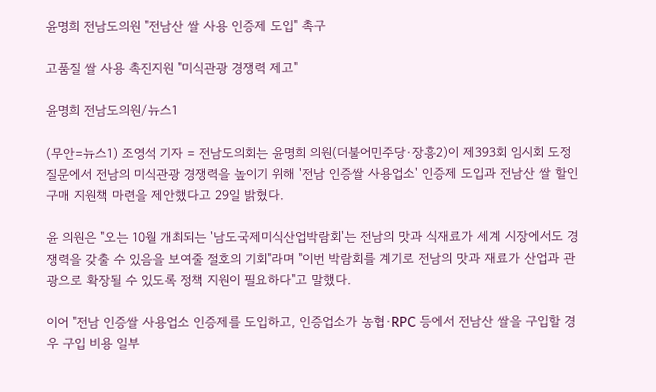윤명희 전남도의원 "전남산 쌀 사용 인증제 도입" 촉구

고품질 쌀 사용 촉진지원 "미식관광 경쟁력 제고"

윤명희 전남도의원/뉴스1

(무안=뉴스1) 조영석 기자 = 전남도의회는 윤명희 의원(더불어민주당·장흥2)이 제393회 임시회 도정질문에서 전남의 미식관광 경쟁력을 높이기 위해 '전남 인증쌀 사용업소' 인증제 도입과 전남산 쌀 할인구매 지원책 마련을 제안했다고 29일 밝혔다.

윤 의원은 "오는 10월 개최되는 '남도국제미식산업박람회'는 전남의 맛과 식재료가 세계 시장에서도 경쟁력을 갖출 수 있음을 보여줄 절호의 기회"라며 "이번 박람회를 계기로 전남의 맛과 재료가 산업과 관광으로 확장될 수 있도록 정책 지원이 필요하다"고 말했다.

이어 "전남 인증쌀 사용업소 인증제를 도입하고, 인증업소가 농협·RPC 등에서 전남산 쌀을 구입할 경우 구입 비용 일부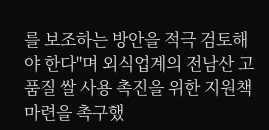를 보조하는 방안을 적극 검토해야 한다"며 외식업계의 전남산 고품질 쌀 사용 촉진을 위한 지원책 마련을 촉구했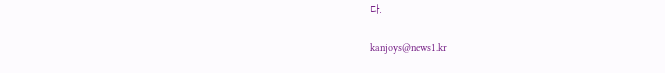다.

kanjoys@news1.kr